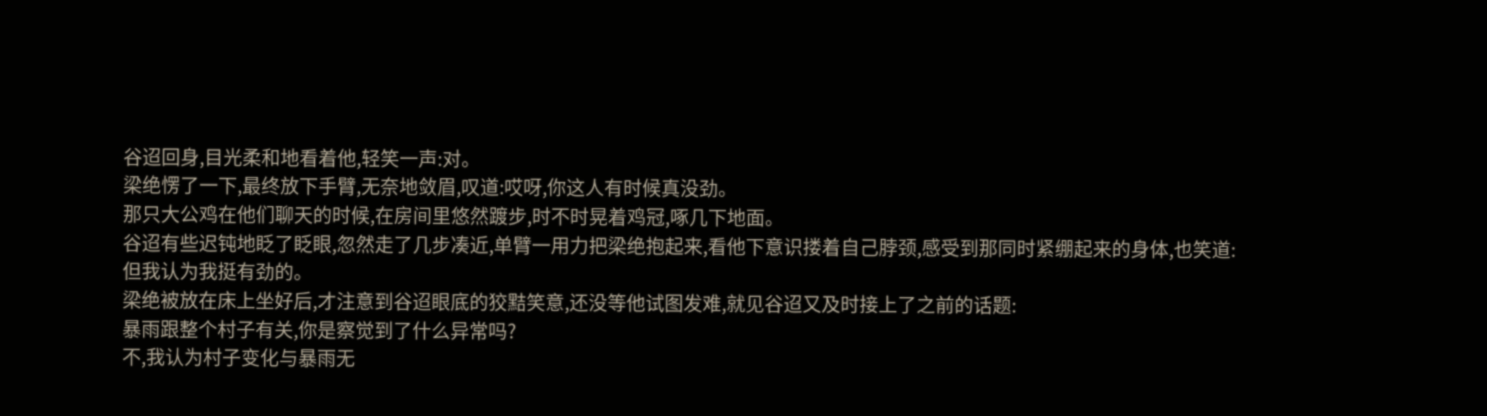谷迢回身,目光柔和地看着他,轻笑一声:对。
梁绝愣了一下,最终放下手臂,无奈地敛眉,叹道:哎呀,你这人有时候真没劲。
那只大公鸡在他们聊天的时候,在房间里悠然踱步,时不时晃着鸡冠,啄几下地面。
谷迢有些迟钝地眨了眨眼,忽然走了几步凑近,单臂一用力把梁绝抱起来,看他下意识搂着自己脖颈,感受到那同时紧绷起来的身体,也笑道:
但我认为我挺有劲的。
梁绝被放在床上坐好后,才注意到谷迢眼底的狡黠笑意,还没等他试图发难,就见谷迢又及时接上了之前的话题:
暴雨跟整个村子有关,你是察觉到了什么异常吗?
不,我认为村子变化与暴雨无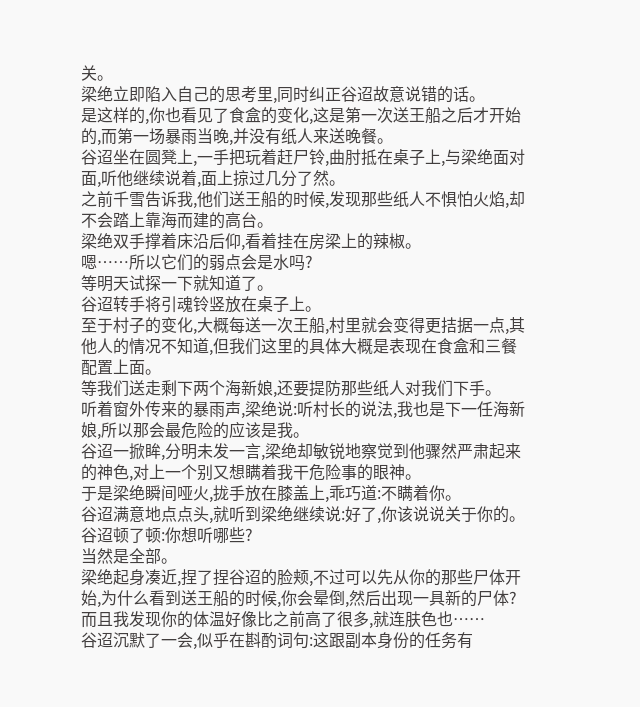关。
梁绝立即陷入自己的思考里,同时纠正谷迢故意说错的话。
是这样的,你也看见了食盒的变化,这是第一次送王船之后才开始的,而第一场暴雨当晚,并没有纸人来送晚餐。
谷迢坐在圆凳上,一手把玩着赶尸铃,曲肘抵在桌子上,与梁绝面对面,听他继续说着,面上掠过几分了然。
之前千雪告诉我,他们送王船的时候,发现那些纸人不惧怕火焰,却不会踏上靠海而建的高台。
梁绝双手撑着床沿后仰,看着挂在房梁上的辣椒。
嗯……所以它们的弱点会是水吗?
等明天试探一下就知道了。
谷迢转手将引魂铃竖放在桌子上。
至于村子的变化,大概每送一次王船,村里就会变得更拮据一点,其他人的情况不知道,但我们这里的具体大概是表现在食盒和三餐配置上面。
等我们送走剩下两个海新娘,还要提防那些纸人对我们下手。
听着窗外传来的暴雨声,梁绝说:听村长的说法,我也是下一任海新娘,所以那会最危险的应该是我。
谷迢一掀眸,分明未发一言,梁绝却敏锐地察觉到他骤然严肃起来的神色,对上一个别又想瞒着我干危险事的眼神。
于是梁绝瞬间哑火,拢手放在膝盖上,乖巧道:不瞒着你。
谷迢满意地点点头,就听到梁绝继续说:好了,你该说说关于你的。
谷迢顿了顿:你想听哪些?
当然是全部。
梁绝起身凑近,捏了捏谷迢的脸颊,不过可以先从你的那些尸体开始,为什么看到送王船的时候,你会晕倒,然后出现一具新的尸体?而且我发现你的体温好像比之前高了很多,就连肤色也……
谷迢沉默了一会,似乎在斟酌词句:这跟副本身份的任务有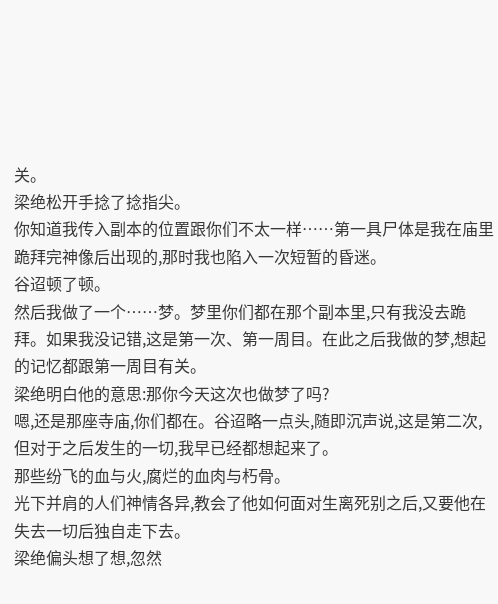关。
梁绝松开手捻了捻指尖。
你知道我传入副本的位置跟你们不太一样……第一具尸体是我在庙里跪拜完神像后出现的,那时我也陷入一次短暂的昏迷。
谷迢顿了顿。
然后我做了一个……梦。梦里你们都在那个副本里,只有我没去跪拜。如果我没记错,这是第一次、第一周目。在此之后我做的梦,想起的记忆都跟第一周目有关。
梁绝明白他的意思:那你今天这次也做梦了吗?
嗯,还是那座寺庙,你们都在。谷迢略一点头,随即沉声说,这是第二次,但对于之后发生的一切,我早已经都想起来了。
那些纷飞的血与火,腐烂的血肉与朽骨。
光下并肩的人们神情各异,教会了他如何面对生离死别之后,又要他在失去一切后独自走下去。
梁绝偏头想了想,忽然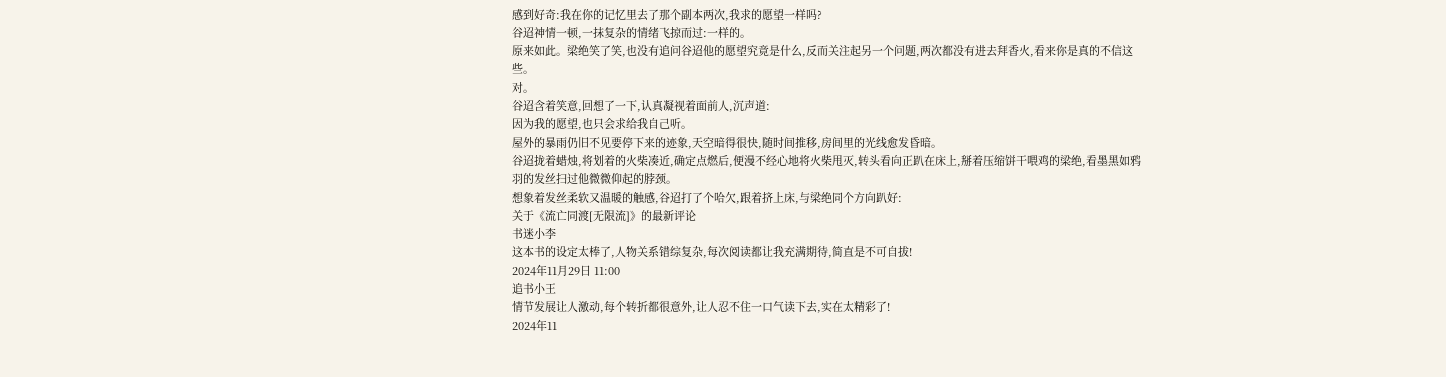感到好奇:我在你的记忆里去了那个副本两次,我求的愿望一样吗?
谷迢神情一顿,一抹复杂的情绪飞掠而过:一样的。
原来如此。梁绝笑了笑,也没有追问谷迢他的愿望究竟是什么,反而关注起另一个问题,两次都没有进去拜香火,看来你是真的不信这些。
对。
谷迢含着笑意,回想了一下,认真凝视着面前人,沉声道:
因为我的愿望,也只会求给我自己听。
屋外的暴雨仍旧不见要停下来的迹象,天空暗得很快,随时间推移,房间里的光线愈发昏暗。
谷迢拢着蜡烛,将划着的火柴凑近,确定点燃后,便漫不经心地将火柴甩灭,转头看向正趴在床上,掰着压缩饼干喂鸡的梁绝,看墨黑如鸦羽的发丝扫过他微微仰起的脖颈。
想象着发丝柔软又温暖的触感,谷迢打了个哈欠,跟着挤上床,与梁绝同个方向趴好:
关于《流亡同渡[无限流]》的最新评论
书迷小李
这本书的设定太棒了,人物关系错综复杂,每次阅读都让我充满期待,简直是不可自拔!
2024年11月29日 11:00
追书小王
情节发展让人激动,每个转折都很意外,让人忍不住一口气读下去,实在太精彩了!
2024年11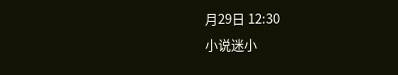月29日 12:30
小说迷小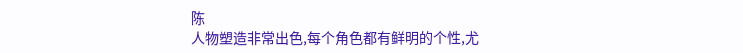陈
人物塑造非常出色,每个角色都有鲜明的个性,尤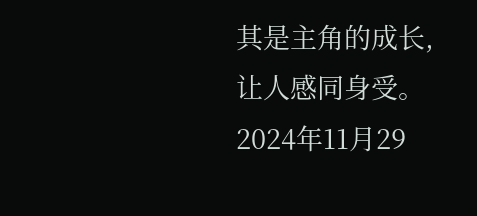其是主角的成长,让人感同身受。
2024年11月29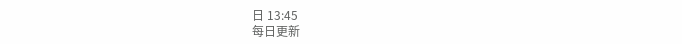日 13:45
每日更新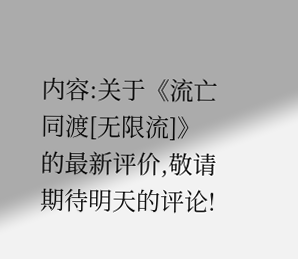内容:关于《流亡同渡[无限流]》的最新评价,敬请期待明天的评论!